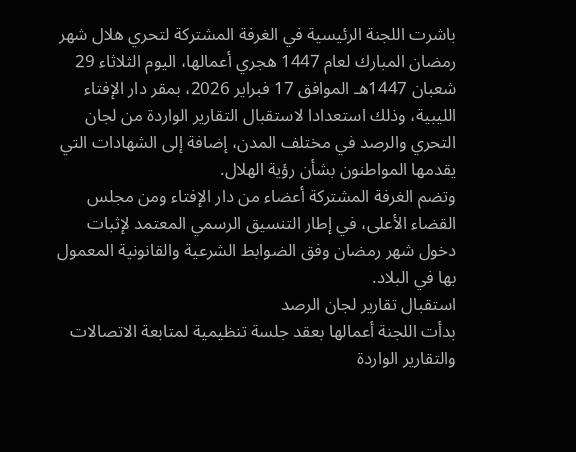باشرت اللجنة الرئيسية في الغرفة المشتركة لتحري هلال شهر رمضان المبارك لعام 1447 هجري أعمالها، اليوم الثلاثاء 29 شعبان 1447هـ الموافق 17 فبراير 2026، بمقر دار الإفتاء الليبية، وذلك استعدادا لاستقبال التقارير الواردة من لجان التحري والرصد في مختلف المدن، إضافة إلى الشهادات التي يقدمها المواطنون بشأن رؤية الهلال.
وتضم الغرفة المشتركة أعضاء من دار الإفتاء ومن مجلس القضاء الأعلى، في إطار التنسيق الرسمي المعتمد لإثبات دخول شهر رمضان وفق الضوابط الشرعية والقانونية المعمول بها في البلاد.
استقبال تقارير لجان الرصد
بدأت اللجنة أعمالها بعقد جلسة تنظيمية لمتابعة الاتصالات والتقارير الواردة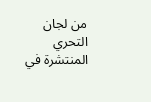من لجان التحري المنتشرة في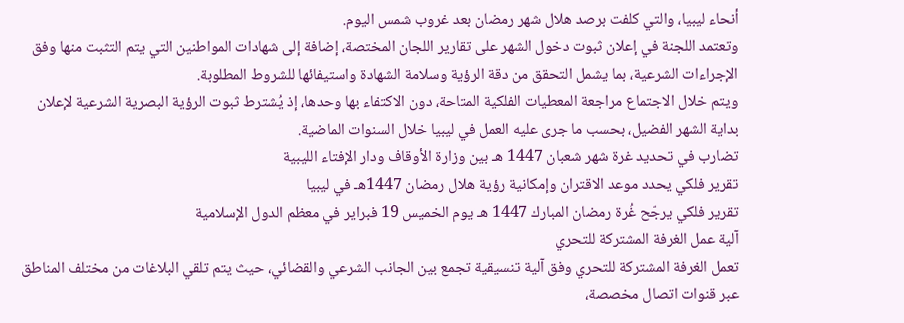أنحاء ليبيا، والتي كلفت برصد هلال شهر رمضان بعد غروب شمس اليوم.
وتعتمد اللجنة في إعلان ثبوت دخول الشهر على تقارير اللجان المختصة، إضافة إلى شهادات المواطنين التي يتم التثبت منها وفق الإجراءات الشرعية، بما يشمل التحقق من دقة الرؤية وسلامة الشهادة واستيفائها للشروط المطلوبة.
ويتم خلال الاجتماع مراجعة المعطيات الفلكية المتاحة، دون الاكتفاء بها وحدها، إذ يُشترط ثبوت الرؤية البصرية الشرعية لإعلان بداية الشهر الفضيل، بحسب ما جرى عليه العمل في ليبيا خلال السنوات الماضية.
تضارب في تحديد غرة شهر شعبان 1447 هـ بين وزارة الأوقاف ودار الإفتاء الليبية
تقرير فلكي يحدد موعد الاقتران وإمكانية رؤية هلال رمضان 1447هـ في ليبيا
تقرير فلكي يرجّح غُرة رمضان المبارك 1447 هـ يوم الخميس 19 فبراير في معظم الدول الإسلامية
آلية عمل الغرفة المشتركة للتحري
تعمل الغرفة المشتركة للتحري وفق آلية تنسيقية تجمع بين الجانب الشرعي والقضائي، حيث يتم تلقي البلاغات من مختلف المناطق عبر قنوات اتصال مخصصة،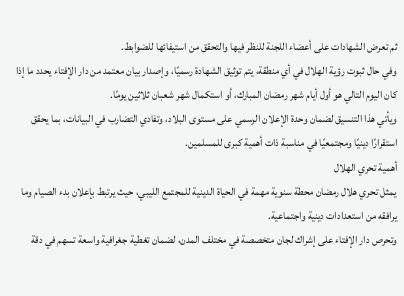ثم تعرض الشهادات على أعضاء اللجنة للنظر فيها والتحقق من استيفائها للضوابط.
وفي حال ثبوت رؤية الهلال في أي منطقة، يتم توثيق الشهادة رسميًا، وإصدار بيان معتمد من دار الإفتاء يحدد ما إذا كان اليوم التالي هو أول أيام شهر رمضان المبارك، أو استكمال شهر شعبان ثلاثين يومًا.
ويأتي هذا التنسيق لضمان وحدة الإعلان الرسمي على مستوى البلاد، وتفادي التضارب في البيانات، بما يحقق استقرارًا دينيًا ومجتمعيًا في مناسبة ذات أهمية كبرى للمسلمين.
أهمية تحري الهلال
يمثل تحري هلال رمضان محطة سنوية مهمة في الحياة الدينية للمجتمع الليبي، حيث يرتبط بإعلان بدء الصيام وما يرافقه من استعدادات دينية واجتماعية.
وتحرص دار الإفتاء على إشراك لجان متخصصة في مختلف المدن، لضمان تغطية جغرافية واسعة تسهم في دقة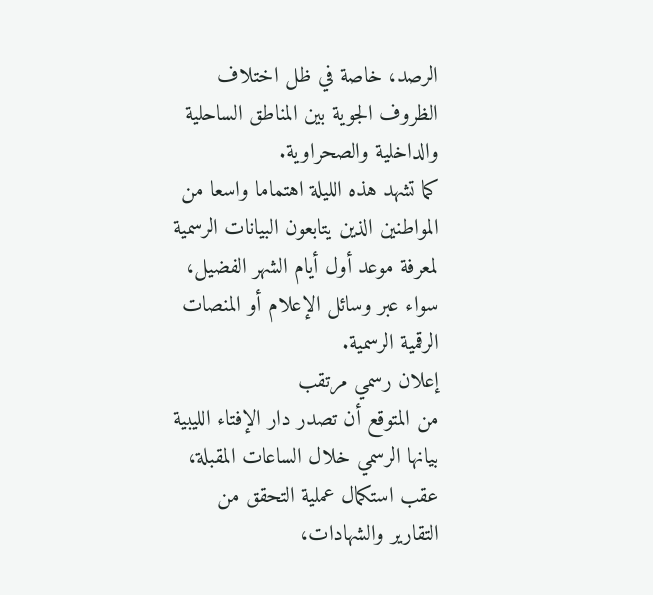الرصد، خاصة في ظل اختلاف الظروف الجوية بين المناطق الساحلية والداخلية والصحراوية.
كما تشهد هذه الليلة اهتماما واسعا من المواطنين الذين يتابعون البيانات الرسمية لمعرفة موعد أول أيام الشهر الفضيل، سواء عبر وسائل الإعلام أو المنصات الرقمية الرسمية.
إعلان رسمي مرتقب
من المتوقع أن تصدر دار الإفتاء الليبية بيانها الرسمي خلال الساعات المقبلة، عقب استكمال عملية التحقق من التقارير والشهادات،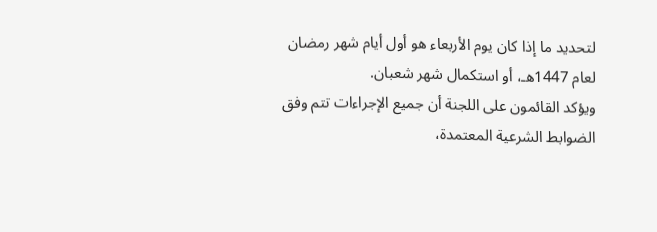لتحديد ما إذا كان يوم الأربعاء هو أول أيام شهر رمضان لعام 1447هـ، أو استكمال شهر شعبان.
ويؤكد القائمون على اللجنة أن جميع الإجراءات تتم وفق الضوابط الشرعية المعتمدة،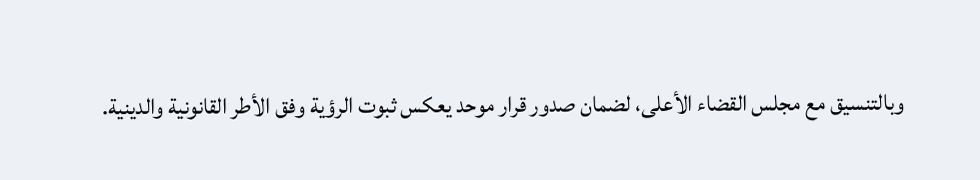وبالتنسيق مع مجلس القضاء الأعلى، لضمان صدور قرار موحد يعكس ثبوت الرؤية وفق الأطر القانونية والدينية.